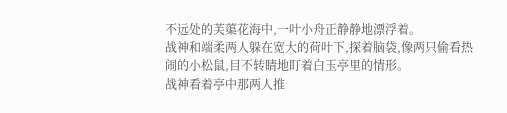不远处的芙蕖花海中,一叶小舟正静静地漂浮着。
战神和端柔两人躲在宽大的荷叶下,探着脑袋,像两只偷看热闹的小松鼠,目不转睛地盯着白玉亭里的情形。
战神看着亭中那两人推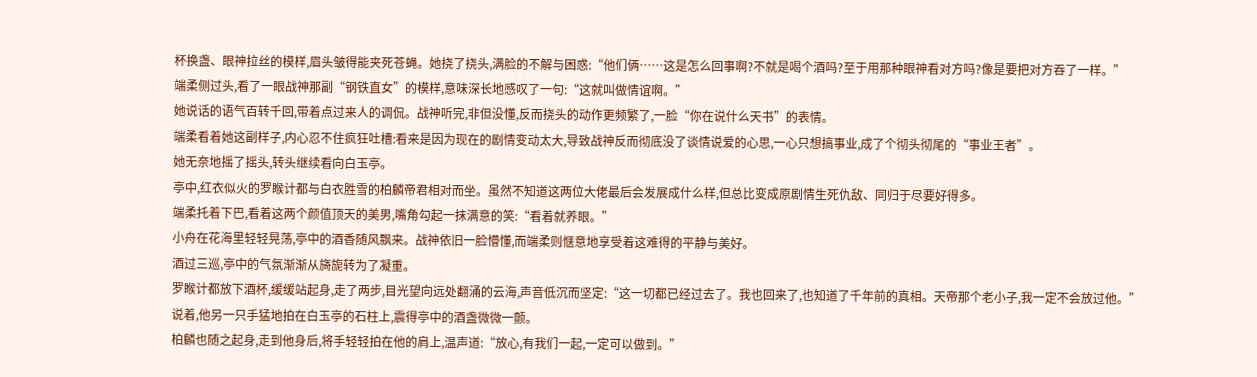杯换盏、眼神拉丝的模样,眉头皱得能夹死苍蝇。她挠了挠头,满脸的不解与困惑:“他们俩……这是怎么回事啊?不就是喝个酒吗?至于用那种眼神看对方吗?像是要把对方吞了一样。”
端柔侧过头,看了一眼战神那副“钢铁直女”的模样,意味深长地感叹了一句:“这就叫做情谊啊。”
她说话的语气百转千回,带着点过来人的调侃。战神听完,非但没懂,反而挠头的动作更频繁了,一脸“你在说什么天书”的表情。
端柔看着她这副样子,内心忍不住疯狂吐槽:看来是因为现在的剧情变动太大,导致战神反而彻底没了谈情说爱的心思,一心只想搞事业,成了个彻头彻尾的“事业王者”。
她无奈地摇了摇头,转头继续看向白玉亭。
亭中,红衣似火的罗睺计都与白衣胜雪的柏麟帝君相对而坐。虽然不知道这两位大佬最后会发展成什么样,但总比变成原剧情生死仇敌、同归于尽要好得多。
端柔托着下巴,看着这两个颜值顶天的美男,嘴角勾起一抹满意的笑:“看着就养眼。”
小舟在花海里轻轻晃荡,亭中的酒香随风飘来。战神依旧一脸懵懂,而端柔则惬意地享受着这难得的平静与美好。
酒过三巡,亭中的气氛渐渐从旖旎转为了凝重。
罗睺计都放下酒杯,缓缓站起身,走了两步,目光望向远处翻涌的云海,声音低沉而坚定:“这一切都已经过去了。我也回来了,也知道了千年前的真相。天帝那个老小子,我一定不会放过他。”
说着,他另一只手猛地拍在白玉亭的石柱上,震得亭中的酒盏微微一颤。
柏麟也随之起身,走到他身后,将手轻轻拍在他的肩上,温声道:“放心,有我们一起,一定可以做到。”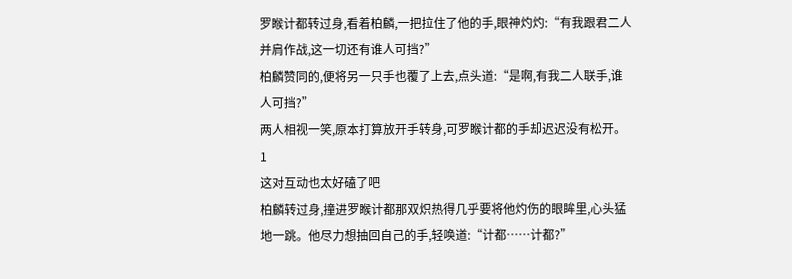罗睺计都转过身,看着柏麟,一把拉住了他的手,眼神灼灼:“有我跟君二人并肩作战,这一切还有谁人可挡?”
柏麟赞同的,便将另一只手也覆了上去,点头道:“是啊,有我二人联手,谁人可挡?”
两人相视一笑,原本打算放开手转身,可罗睺计都的手却迟迟没有松开。1
这对互动也太好磕了吧
柏麟转过身,撞进罗睺计都那双炽热得几乎要将他灼伤的眼眸里,心头猛地一跳。他尽力想抽回自己的手,轻唤道:“计都……计都?”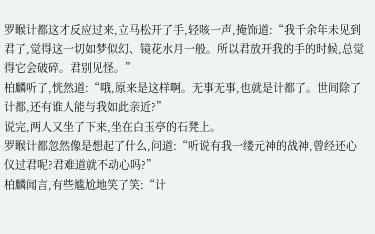罗睺计都这才反应过来,立马松开了手,轻咳一声,掩饰道:“我千余年未见到君了,觉得这一切如梦似幻、镜花水月一般。所以君放开我的手的时候,总觉得它会破碎。君别见怪。”
柏麟听了,恍然道:“哦,原来是这样啊。无事无事,也就是计都了。世间除了计都,还有谁人能与我如此亲近?”
说完,两人又坐了下来,坐在白玉亭的石凳上。
罗睺计都忽然像是想起了什么,问道:“听说有我一缕元神的战神,曾经还心仪过君呢?君难道就不动心吗?”
柏麟闻言,有些尴尬地笑了笑:“计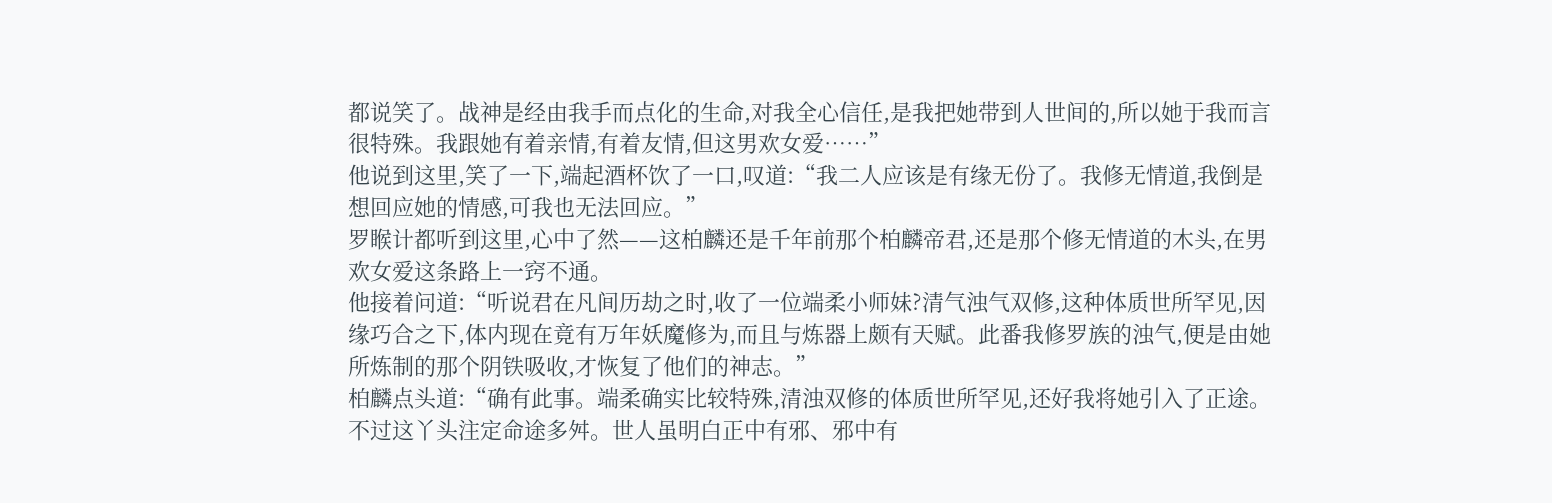都说笑了。战神是经由我手而点化的生命,对我全心信任,是我把她带到人世间的,所以她于我而言很特殊。我跟她有着亲情,有着友情,但这男欢女爱……”
他说到这里,笑了一下,端起酒杯饮了一口,叹道:“我二人应该是有缘无份了。我修无情道,我倒是想回应她的情感,可我也无法回应。”
罗睺计都听到这里,心中了然——这柏麟还是千年前那个柏麟帝君,还是那个修无情道的木头,在男欢女爱这条路上一窍不通。
他接着问道:“听说君在凡间历劫之时,收了一位端柔小师妹?清气浊气双修,这种体质世所罕见,因缘巧合之下,体内现在竟有万年妖魔修为,而且与炼器上颇有天赋。此番我修罗族的浊气,便是由她所炼制的那个阴铁吸收,才恢复了他们的神志。”
柏麟点头道:“确有此事。端柔确实比较特殊,清浊双修的体质世所罕见,还好我将她引入了正途。不过这丫头注定命途多舛。世人虽明白正中有邪、邪中有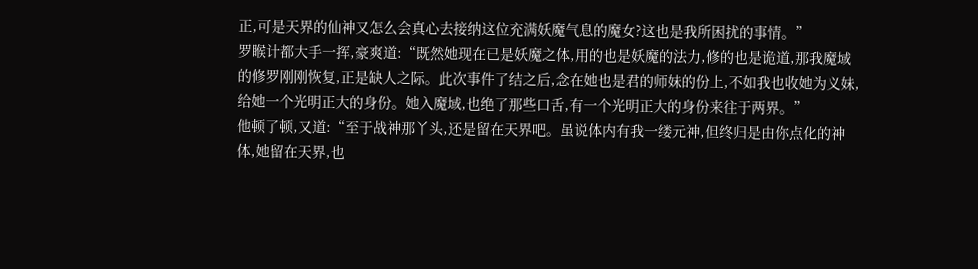正,可是天界的仙神又怎么会真心去接纳这位充满妖魔气息的魔女?这也是我所困扰的事情。”
罗睺计都大手一挥,豪爽道:“既然她现在已是妖魔之体,用的也是妖魔的法力,修的也是诡道,那我魔域的修罗刚刚恢复,正是缺人之际。此次事件了结之后,念在她也是君的师妹的份上,不如我也收她为义妹,给她一个光明正大的身份。她入魔域,也绝了那些口舌,有一个光明正大的身份来往于两界。”
他顿了顿,又道:“至于战神那丫头,还是留在天界吧。虽说体内有我一缕元神,但终归是由你点化的神体,她留在天界,也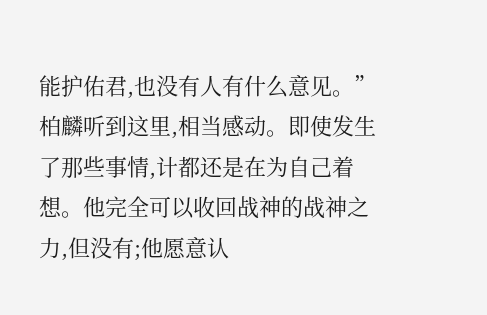能护佑君,也没有人有什么意见。”
柏麟听到这里,相当感动。即使发生了那些事情,计都还是在为自己着想。他完全可以收回战神的战神之力,但没有;他愿意认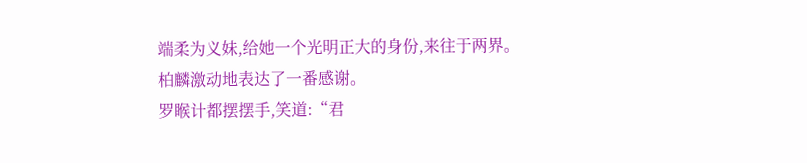端柔为义妹,给她一个光明正大的身份,来往于两界。
柏麟激动地表达了一番感谢。
罗睺计都摆摆手,笑道:“君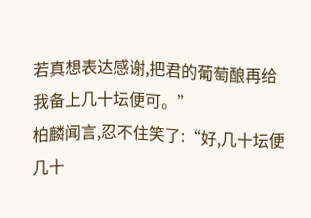若真想表达感谢,把君的葡萄酿再给我备上几十坛便可。”
柏麟闻言,忍不住笑了:“好,几十坛便几十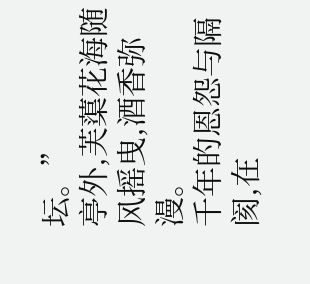坛。”
亭外,芙蕖花海随风摇曳,酒香弥漫。
千年的恩怨与隔阂,在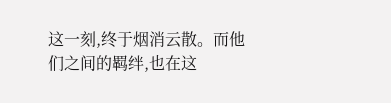这一刻,终于烟消云散。而他们之间的羁绊,也在这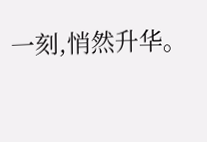一刻,悄然升华。